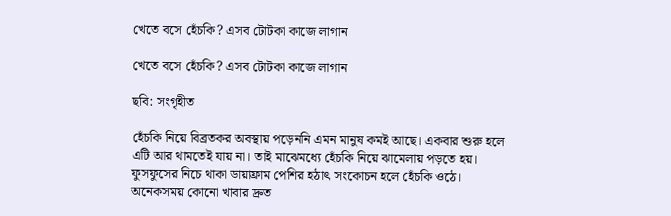খেতে বসে হেঁচকি? এসব টোটকা কাজে লাগান

খেতে বসে হেঁচকি? এসব টোটকা কাজে লাগান

ছবি: সংগৃহীত

হেঁচকি নিয়ে বিব্রতকর অবস্থায় পড়েননি এমন মানুষ কমই আছে। একবার শুরু হলে এটি আর থামতেই যায় না। তাই মাঝেমধ্যে হেঁচকি নিয়ে ঝামেলায় পড়তে হয়। ফুসফুসের নিচে থাকা ডায়াফ্রাম পেশির হঠাৎ সংকোচন হলে হেঁচকি ওঠে। অনেকসময় কোনো খাবার দ্রুত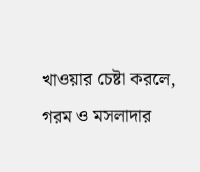খাওয়ার চেষ্টা করলে, গরম ও মসলাদার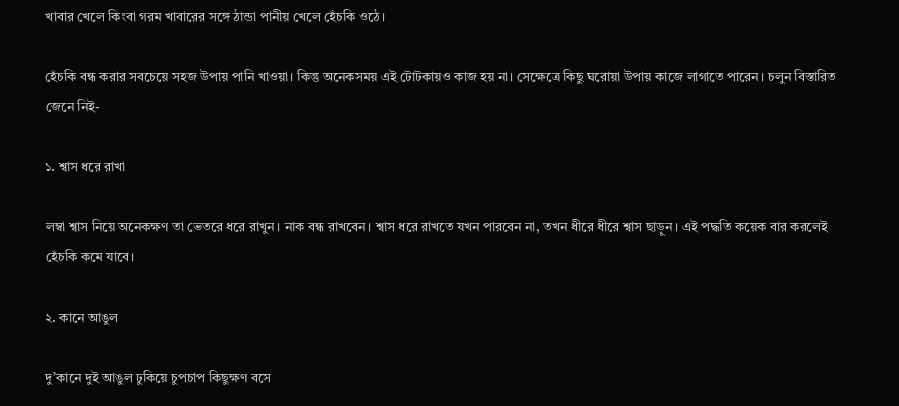খাবার খেলে কিংবা গরম খাবারের সঙ্গে ঠান্ডা পানীয় খেলে হেঁচকি ওঠে।

হেঁচকি বন্ধ করার সবচেয়ে সহজ উপায় পানি খাওয়া। কিন্তু অনেকসময় এই টোটকায়ও কাজ হয় না। সেক্ষেত্রে কিছু ঘরোয়া উপায় কাজে লাগাতে পারেন। চলুন বিস্তারিত জেনে নিই-

১. শ্বাস ধরে রাখা

লম্বা শ্বাস নিয়ে অনেকক্ষণ তা ভেতরে ধরে রাখুন। নাক বন্ধ রাখবেন। শ্বাস ধরে রাখতে যখন পারবেন না, তখন ধীরে ধীরে শ্বাস ছাড়ুন। এই পদ্ধতি কয়েক বার করলেই হেঁচকি কমে যাবে।

২. কানে আঙুল

দু’কানে দুই আঙুল ঢুকিয়ে চুপচাপ কিছুক্ষণ বসে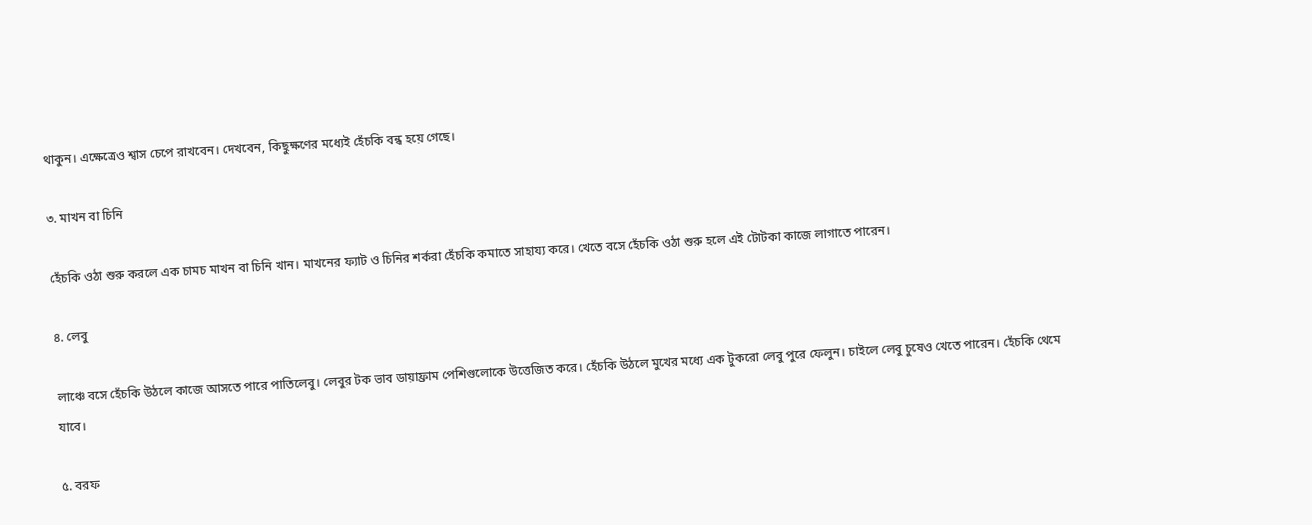থাকুন। এক্ষেত্রেও শ্বাস চেপে রাখবেন। দেখবেন, কিছুক্ষণের মধ্যেই হেঁচকি বন্ধ হয়ে গেছে।

৩. মাখন বা চিনি

হেঁচকি ওঠা শুরু করলে এক চামচ মাখন বা চিনি খান। মাখনের ফ্যাট ও চিনির শর্করা হেঁচকি কমাতে সাহায্য করে। খেতে বসে হেঁচকি ওঠা শুরু হলে এই টোটকা কাজে লাগাতে পারেন।

৪. লেবু

লাঞ্চে বসে হেঁচকি উঠলে কাজে আসতে পারে পাতিলেবু। লেবুর টক ভাব ডায়াফ্রাম পেশিগুলোকে উত্তেজিত করে। হেঁচকি উঠলে মুখের মধ্যে এক টুকরো লেবু পুরে ফেলুন। চাইলে লেবু চুষেও খেতে পারেন। হেঁচকি থেমে যাবে।

৫. বরফ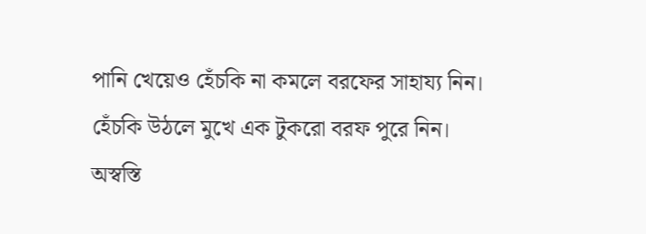পানি খেয়েও হেঁচকি না কমলে বরফের সাহায্য নিন। হেঁচকি উঠলে মুখে এক টুকরো বরফ পুরে নিন। অস্বস্তি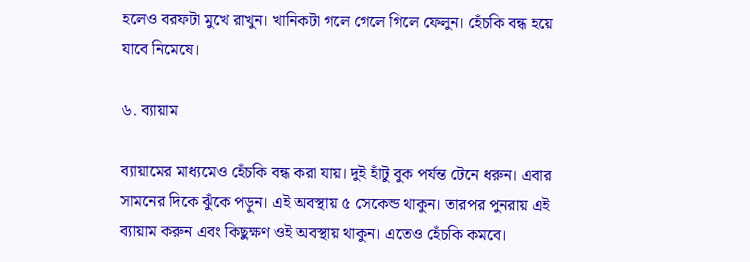হলেও বরফটা মুখে রাখুন। খানিকটা গলে গেলে গিলে ফেলুন। হেঁচকি বন্ধ হয়ে যাবে নিমেষে।

৬. ব্যায়াম

ব্যায়ামের মাধ্যমেও হেঁচকি বন্ধ করা যায়। দুই হাঁটু বুক পর্যন্ত টেনে ধরুন। এবার সামনের দিকে ঝুঁকে পড়ুন। এই অবস্থায় ৫ সেকেন্ড থাকুন। তারপর পুনরায় এই ব্যায়াম করুন এবং কিছুক্ষণ ওই অবস্থায় থাকুন। এতেও হেঁচকি কমবে।